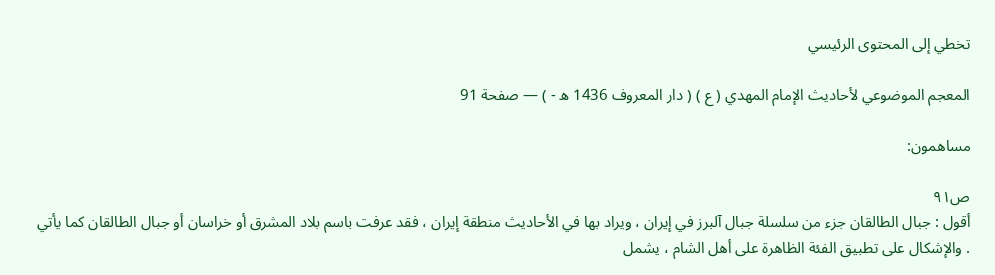تخطي إلى المحتوى الرئيسي

المعجم الموضوعي لأحاديث الإمام المهدي ( ع ) ( دار المعروف 1436 ه - ) — صفحة 91

مساهمون:

ص٩١
أقول : جبال الطالقان جزء من سلسلة جبال آلبرز في إيران ، ويراد بها في الأحاديث منطقة إيران ، فقد عرفت باسم بلاد المشرق أو خراسان أو جبال الطالقان كما يأتي . والإشكال على تطبيق الفئة الظاهرة على أهل الشام ، يشمل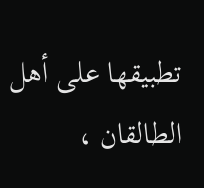تطبيقها على أهل الطالقان ،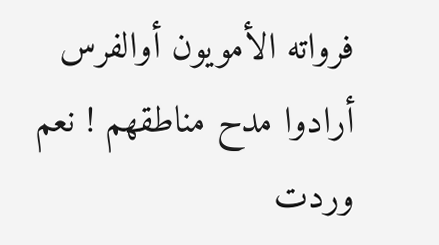فرواته الأمويون أوالفرس أرادوا مدح مناطقهم ! نعم وردت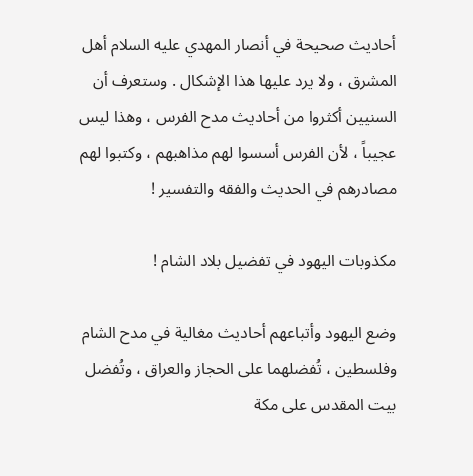أحاديث صحيحة في أنصار المهدي عليه السلام أهل المشرق ، ولا يرد عليها هذا الإشكال . وستعرف أن السنيين أكثروا من أحاديث مدح الفرس ، وهذا ليس عجيباً ، لأن الفرس أسسوا لهم مذاهبهم ، وكتبوا لهم مصادرهم في الحديث والفقه والتفسير !

مكذوبات اليهود في تفضيل بلاد الشام !

وضع اليهود وأتباعهم أحاديث مغالية في مدح الشام وفلسطين ، تُفضلهما على الحجاز والعراق ، وتُفضل بيت المقدس على مكة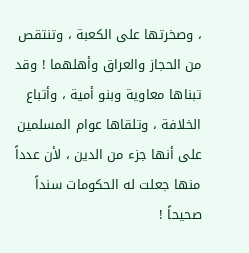، وصخرتها على الكعبة ، وتنتقص من الحجاز والعراق وأهلهما ! وقد تبناها معاوية وبنو أمية ، وأتباع الخلافة ، وتلقاها عوام المسلمين على أنها جزء من الدين ، لأن عدداً منها جعلت له الحكومات سنداً صحيحاً !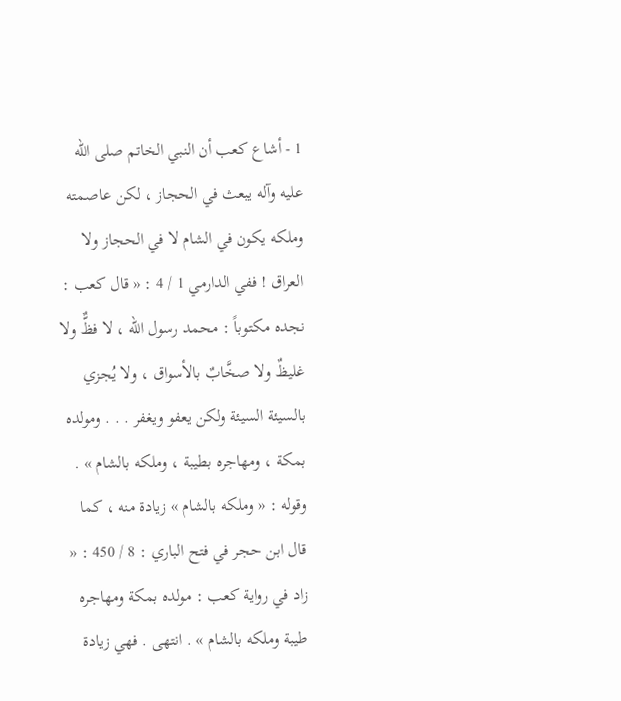1 - أشاع كعب أن النبي الخاتم صلى الله عليه وآله يبعث في الحجاز ، لكن عاصمته وملكه يكون في الشام لا في الحجاز ولا العراق ! ففي الدارمي 1 / 4 : « قال كعب : نجده مكتوباً : محمد رسول الله ، لا فظٌّ ولا غليظٌ ولا صخَّابٌ بالأسواق ، ولا يُجزي بالسيئة السيئة ولكن يعفو ويغفر . . . ومولده بمكة ، ومهاجره بطيبة ، وملكه بالشام » . وقوله : « وملكه بالشام » زيادة منه ، كما قال ابن حجر في فتح الباري : 8 / 450 : « زاد في رواية كعب : مولده بمكة ومهاجره طيبة وملكه بالشام » . انتهى . فهي زيادة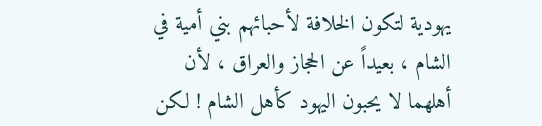يهودية لتكون الخلافة لأحبائهم بني أمية في الشام ، بعيداً عن الحجاز والعراق ، لأن أهلهما لا يحبون اليهود كأهل الشام ! لكن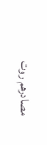مصادرهم روت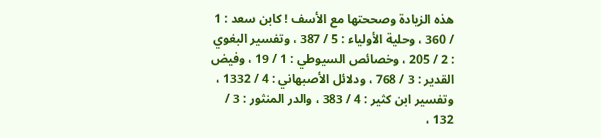هذه الزيادة وصححتها مع الأسف ! كابن سعد : 1 / 360 ، وحلية الأولياء : 5 / 387 ، وتفسير البغوي : 2 / 205 ، وخصائص السيوطي : 1 / 19 ، وفيض القدير : 3 / 768 ، ودلائل الأصبهاني : 4 / 1332 ، وتفسير ابن كثير : 4 / 383 ، والدر المنثور : 3 / 132 ،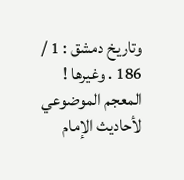وتاريخ دمشق : 1 / 186 . وغيرها !
المعجم الموضوعي لأحاديث الإمام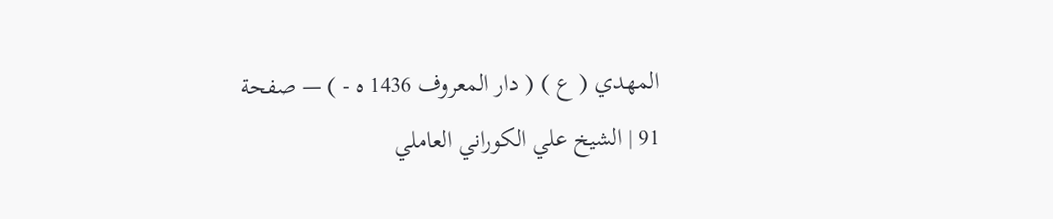المهدي ( ع ) ( دار المعروف 1436 ه - ) — صفحة 91 | الشيخ علي الكوراني العاملي